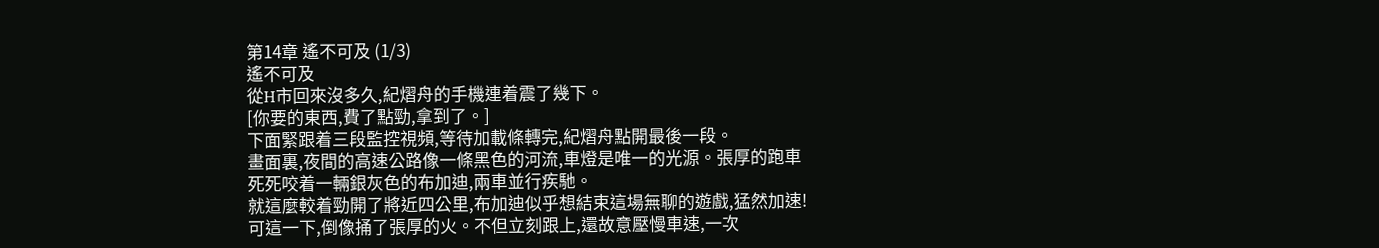第14章 遙不可及 (1/3)
遙不可及
從H市回來沒多久,紀熠舟的手機連着震了幾下。
[你要的東西,費了點勁,拿到了。]
下面緊跟着三段監控視頻,等待加載條轉完,紀熠舟點開最後一段。
畫面裏,夜間的高速公路像一條黑色的河流,車燈是唯一的光源。張厚的跑車死死咬着一輛銀灰色的布加迪,兩車並行疾馳。
就這麼較着勁開了將近四公里,布加迪似乎想結束這場無聊的遊戲,猛然加速!
可這一下,倒像捅了張厚的火。不但立刻跟上,還故意壓慢車速,一次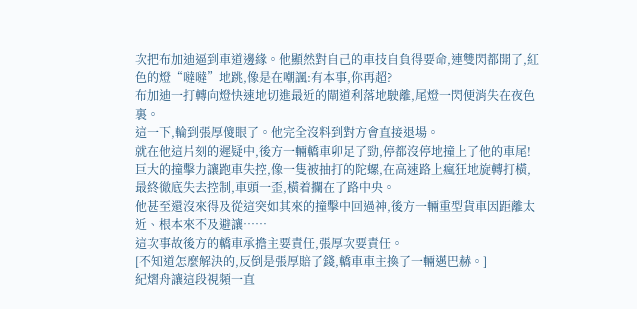次把布加迪逼到車道邊緣。他顯然對自己的車技自負得要命,連雙閃都開了,紅色的燈“噠噠”地跳,像是在嘲諷:有本事,你再超?
布加迪一打轉向燈快速地切進最近的閘道利落地駛離,尾燈一閃便消失在夜色裏。
這一下,輪到張厚傻眼了。他完全沒料到對方會直接退場。
就在他這片刻的遲疑中,後方一輛轎車卯足了勁,停都沒停地撞上了他的車尾!
巨大的撞擊力讓跑車失控,像一隻被抽打的陀螺,在高速路上瘋狂地旋轉打橫,最終徹底失去控制,車頭一歪,橫着攔在了路中央。
他甚至還沒來得及從這突如其來的撞擊中回過神,後方一輛重型貨車因距離太近、根本來不及避讓……
這次事故後方的轎車承擔主要責任,張厚次要責任。
[不知道怎麼解決的,反倒是張厚賠了錢,轎車車主換了一輛邁巴赫。]
紀熠舟讓這段視頻一直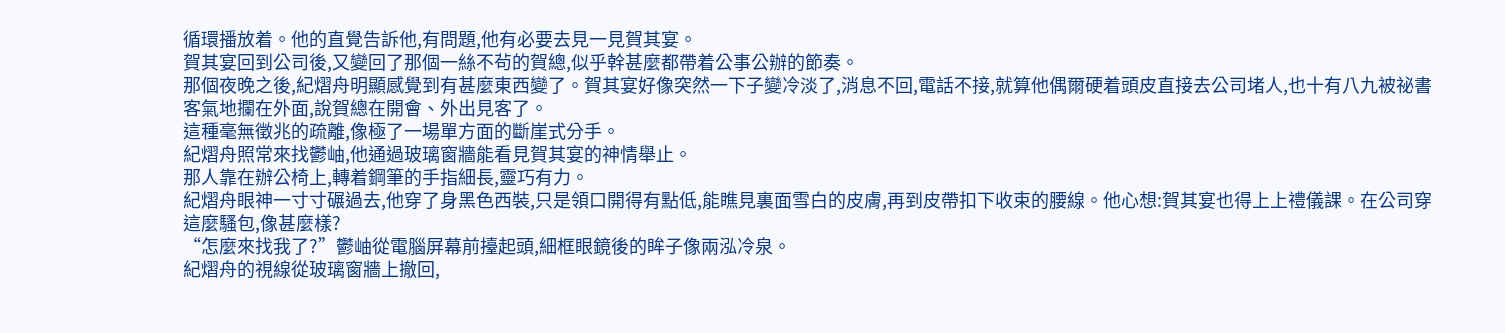循環播放着。他的直覺告訴他,有問題,他有必要去見一見賀其宴。
賀其宴回到公司後,又變回了那個一絲不茍的賀總,似乎幹甚麼都帶着公事公辦的節奏。
那個夜晚之後,紀熠舟明顯感覺到有甚麼東西變了。賀其宴好像突然一下子變冷淡了,消息不回,電話不接,就算他偶爾硬着頭皮直接去公司堵人,也十有八九被祕書客氣地攔在外面,說賀總在開會、外出見客了。
這種毫無徵兆的疏離,像極了一場單方面的斷崖式分手。
紀熠舟照常來找鬱岫,他通過玻璃窗牆能看見賀其宴的神情舉止。
那人靠在辦公椅上,轉着鋼筆的手指細長,靈巧有力。
紀熠舟眼神一寸寸碾過去,他穿了身黑色西裝,只是領口開得有點低,能瞧見裏面雪白的皮膚,再到皮帶扣下收束的腰線。他心想:賀其宴也得上上禮儀課。在公司穿這麼騷包,像甚麼樣?
“怎麼來找我了?”鬱岫從電腦屏幕前擡起頭,細框眼鏡後的眸子像兩泓冷泉。
紀熠舟的視線從玻璃窗牆上撤回,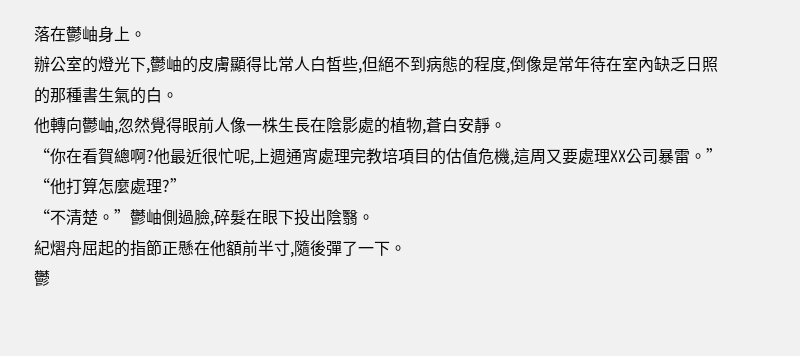落在鬱岫身上。
辦公室的燈光下,鬱岫的皮膚顯得比常人白皙些,但絕不到病態的程度,倒像是常年待在室內缺乏日照的那種書生氣的白。
他轉向鬱岫,忽然覺得眼前人像一株生長在陰影處的植物,蒼白安靜。
“你在看賀總啊?他最近很忙呢,上週通宵處理完教培項目的估值危機,這周又要處理XX公司暴雷。”
“他打算怎麼處理?”
“不清楚。”鬱岫側過臉,碎髮在眼下投出陰翳。
紀熠舟屈起的指節正懸在他額前半寸,隨後彈了一下。
鬱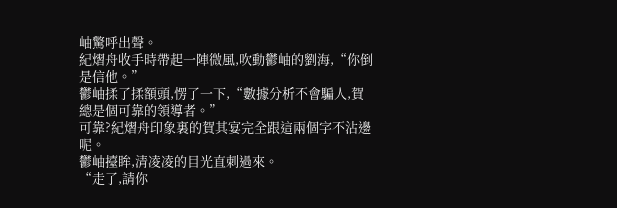岫驚呼出聲。
紀熠舟收手時帶起一陣微風,吹動鬱岫的劉海,“你倒是信他。”
鬱岫揉了揉額頭,愣了一下,“數據分析不會騙人,賀總是個可靠的領導者。”
可靠?紀熠舟印象裏的賀其宴完全跟這兩個字不沾邊呢。
鬱岫擡眸,清凌凌的目光直刺過來。
“走了,請你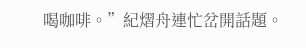喝咖啡。”紀熠舟連忙岔開話題。